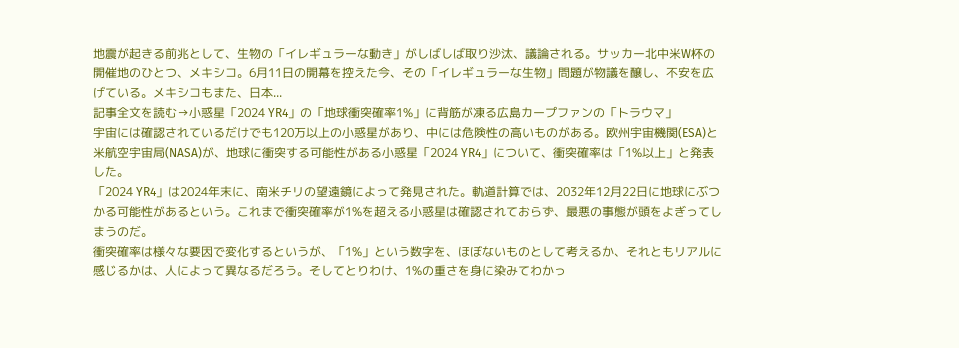地震が起きる前兆として、生物の「イレギュラーな動き」がしばしば取り沙汰、議論される。サッカー北中米W杯の開催地のひとつ、メキシコ。6月11日の開幕を控えた今、その「イレギュラーな生物」問題が物議を醸し、不安を広げている。メキシコもまた、日本...
記事全文を読む→小惑星「2024 YR4」の「地球衝突確率1%」に背筋が凍る広島カープファンの「トラウマ」
宇宙には確認されているだけでも120万以上の小惑星があり、中には危険性の高いものがある。欧州宇宙機関(ESA)と米航空宇宙局(NASA)が、地球に衝突する可能性がある小惑星「2024 YR4」について、衝突確率は「1%以上」と発表した。
「2024 YR4」は2024年末に、南米チリの望遠鏡によって発見された。軌道計算では、2032年12月22日に地球にぶつかる可能性があるという。これまで衝突確率が1%を超える小惑星は確認されておらず、最悪の事態が頭をよぎってしまうのだ。
衝突確率は様々な要因で変化するというが、「1%」という数字を、ほぼないものとして考えるか、それともリアルに感じるかは、人によって異なるだろう。そしてとりわけ、1%の重さを身に染みてわかっ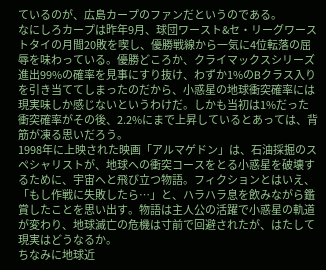ているのが、広島カープのファンだというのである。
なにしろカープは昨年9月、球団ワースト&セ・リーグワーストタイの月間20敗を喫し、優勝戦線から一気に4位転落の屈辱を味わっている。優勝どころか、クライマックスシリーズ進出99%の確率を見事にすり抜け、わずか1%のBクラス入りを引き当ててしまったのだから、小惑星の地球衝突確率には現実味しか感じないというわけだ。しかも当初は1%だった衝突確率がその後、2.2%にまで上昇しているとあっては、背筋が凍る思いだろう。
1998年に上映された映画「アルマゲドン」は、石油採掘のスペシャリストが、地球への衝突コースをとる小惑星を破壊するために、宇宙へと飛び立つ物語。フィクションとはいえ、「もし作戦に失敗したら…」と、ハラハラ息を飲みながら鑑賞したことを思い出す。物語は主人公の活躍で小惑星の軌道が変わり、地球滅亡の危機は寸前で回避されたが、はたして現実はどうなるか。
ちなみに地球近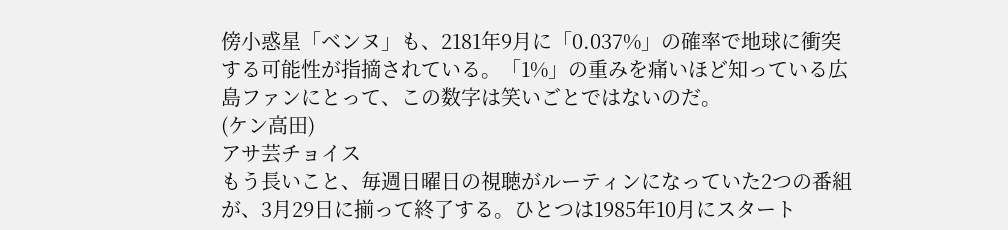傍小惑星「ベンヌ」も、2181年9月に「0.037%」の確率で地球に衝突する可能性が指摘されている。「1%」の重みを痛いほど知っている広島ファンにとって、この数字は笑いごとではないのだ。
(ケン高田)
アサ芸チョイス
もう長いこと、毎週日曜日の視聴がルーティンになっていた2つの番組が、3月29日に揃って終了する。ひとつは1985年10月にスタート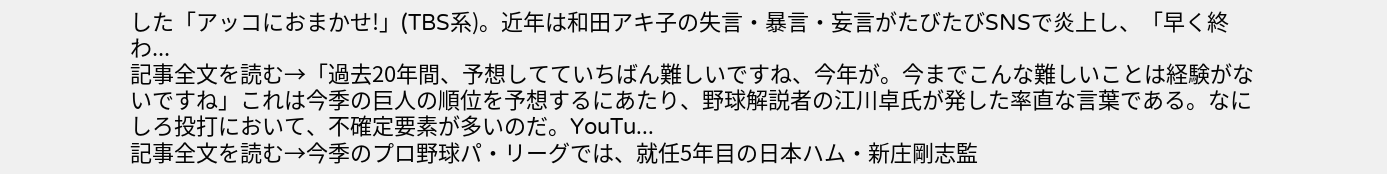した「アッコにおまかせ!」(TBS系)。近年は和田アキ子の失言・暴言・妄言がたびたびSNSで炎上し、「早く終わ...
記事全文を読む→「過去20年間、予想してていちばん難しいですね、今年が。今までこんな難しいことは経験がないですね」これは今季の巨人の順位を予想するにあたり、野球解説者の江川卓氏が発した率直な言葉である。なにしろ投打において、不確定要素が多いのだ。YouTu...
記事全文を読む→今季のプロ野球パ・リーグでは、就任5年目の日本ハム・新庄剛志監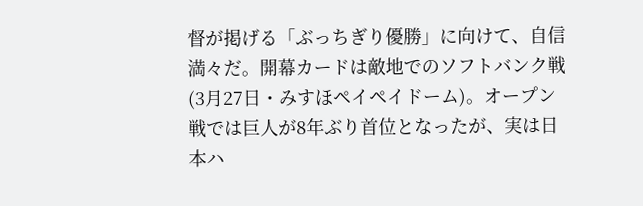督が掲げる「ぶっちぎり優勝」に向けて、自信満々だ。開幕カードは敵地でのソフトバンク戦(3月27日・みすほペイペイドーム)。オープン戦では巨人が8年ぶり首位となったが、実は日本ハ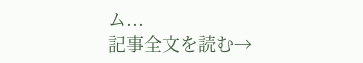ム...
記事全文を読む→